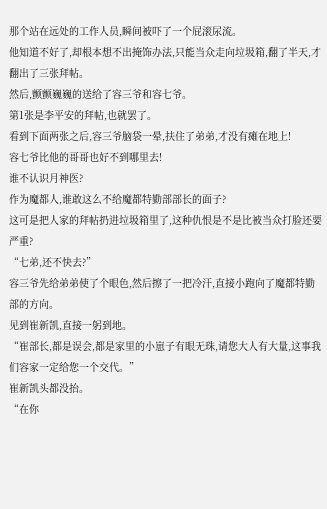那个站在远处的工作人员,瞬间被吓了一个屁滚尿流。
他知道不好了,却根本想不出掩饰办法,只能当众走向垃圾箱,翻了半天,才翻出了三张拜帖。
然后,颤颤巍巍的送给了容三爷和容七爷。
第1张是李平安的拜帖,也就罢了。
看到下面两张之后,容三爷脑袋一晕,扶住了弟弟,才没有瘫在地上!
容七爷比他的哥哥也好不到哪里去!
谁不认识月神医?
作为魔都人,谁敢这么不给魔都特勤部部长的面子?
这可是把人家的拜帖扔进垃圾箱里了,这种仇恨是不是比被当众打脸还要严重?
“七弟,还不快去?”
容三爷先给弟弟使了个眼色,然后擦了一把冷汗,直接小跑向了魔都特勤部的方向。
见到崔新凯,直接一躬到地。
“崔部长,都是误会,都是家里的小崽子有眼无珠,请您大人有大量,这事我们容家一定给您一个交代。”
崔新凯头都没抬。
“在你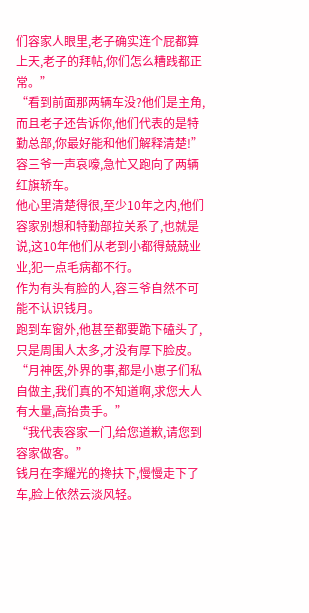们容家人眼里,老子确实连个屁都算上天,老子的拜帖,你们怎么糟践都正常。”
“看到前面那两辆车没?他们是主角,而且老子还告诉你,他们代表的是特勤总部,你最好能和他们解释清楚!”
容三爷一声哀嚎,急忙又跑向了两辆红旗轿车。
他心里清楚得很,至少10年之内,他们容家别想和特勤部拉关系了,也就是说,这10年他们从老到小都得兢兢业业,犯一点毛病都不行。
作为有头有脸的人,容三爷自然不可能不认识钱月。
跑到车窗外,他甚至都要跪下磕头了,只是周围人太多,才没有厚下脸皮。
“月神医,外界的事,都是小崽子们私自做主,我们真的不知道啊,求您大人有大量,高抬贵手。”
“我代表容家一门,给您道歉,请您到容家做客。”
钱月在李耀光的搀扶下,慢慢走下了车,脸上依然云淡风轻。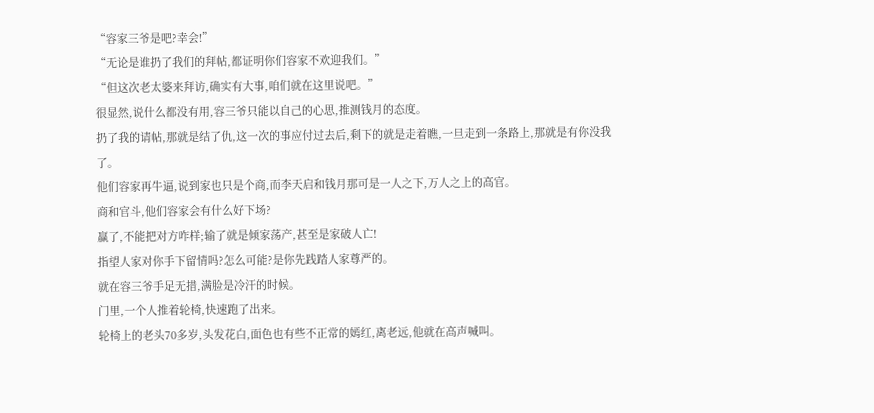“容家三爷是吧?幸会!”
“无论是谁扔了我们的拜帖,都证明你们容家不欢迎我们。”
“但这次老太婆来拜访,确实有大事,咱们就在这里说吧。”
很显然,说什么都没有用,容三爷只能以自己的心思,推测钱月的态度。
扔了我的请帖,那就是结了仇,这一次的事应付过去后,剩下的就是走着瞧,一旦走到一条路上,那就是有你没我了。
他们容家再牛逼,说到家也只是个商,而李天启和钱月那可是一人之下,万人之上的高官。
商和官斗,他们容家会有什么好下场?
赢了,不能把对方咋样;输了就是倾家荡产,甚至是家破人亡!
指望人家对你手下留情吗?怎么可能?是你先践踏人家尊严的。
就在容三爷手足无措,满脸是冷汗的时候。
门里,一个人推着轮椅,快速跑了出来。
轮椅上的老头70多岁,头发花白,面色也有些不正常的嫣红,离老远,他就在高声喊叫。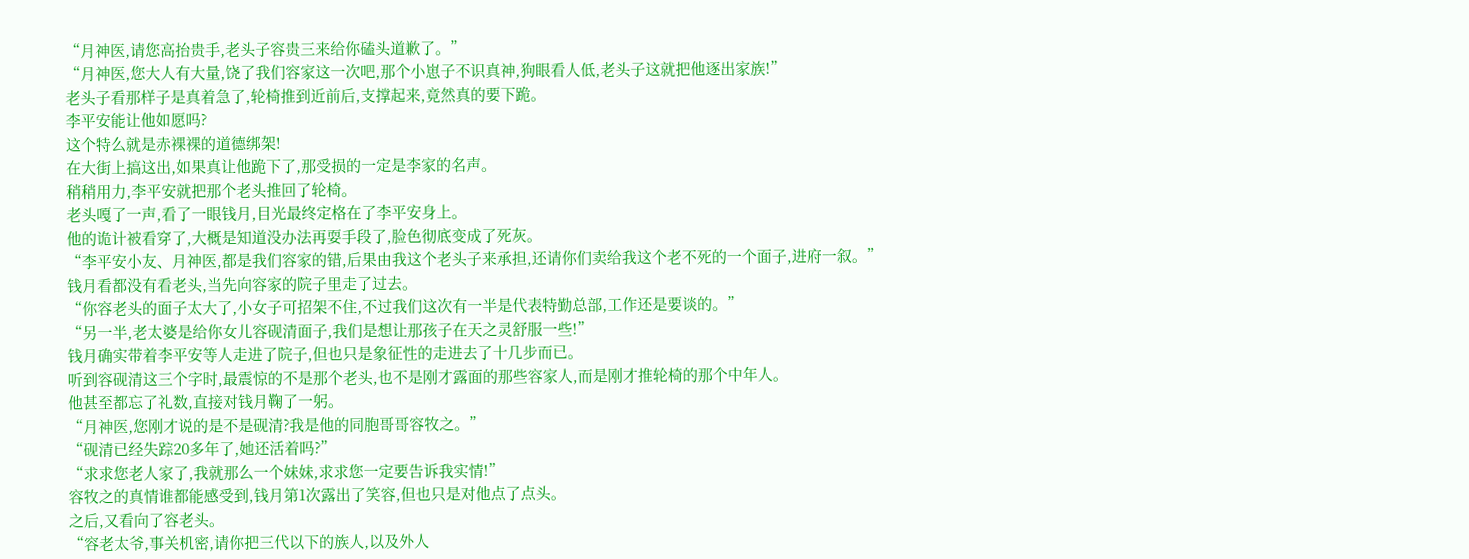“月神医,请您高抬贵手,老头子容贵三来给你磕头道歉了。”
“月神医,您大人有大量,饶了我们容家这一次吧,那个小崽子不识真神,狗眼看人低,老头子这就把他逐出家族!”
老头子看那样子是真着急了,轮椅推到近前后,支撑起来,竟然真的要下跪。
李平安能让他如愿吗?
这个特么就是赤裸裸的道德绑架!
在大街上搞这出,如果真让他跪下了,那受损的一定是李家的名声。
稍稍用力,李平安就把那个老头推回了轮椅。
老头嘎了一声,看了一眼钱月,目光最终定格在了李平安身上。
他的诡计被看穿了,大概是知道没办法再耍手段了,脸色彻底变成了死灰。
“李平安小友、月神医,都是我们容家的错,后果由我这个老头子来承担,还请你们卖给我这个老不死的一个面子,进府一叙。”
钱月看都没有看老头,当先向容家的院子里走了过去。
“你容老头的面子太大了,小女子可招架不住,不过我们这次有一半是代表特勤总部,工作还是要谈的。”
“另一半,老太婆是给你女儿容砚清面子,我们是想让那孩子在天之灵舒服一些!”
钱月确实带着李平安等人走进了院子,但也只是象征性的走进去了十几步而已。
听到容砚清这三个字时,最震惊的不是那个老头,也不是刚才露面的那些容家人,而是刚才推轮椅的那个中年人。
他甚至都忘了礼数,直接对钱月鞠了一躬。
“月神医,您刚才说的是不是砚清?我是他的同胞哥哥容牧之。”
“砚清已经失踪20多年了,她还活着吗?”
“求求您老人家了,我就那么一个妹妹,求求您一定要告诉我实情!”
容牧之的真情谁都能感受到,钱月第1次露出了笑容,但也只是对他点了点头。
之后,又看向了容老头。
“容老太爷,事关机密,请你把三代以下的族人,以及外人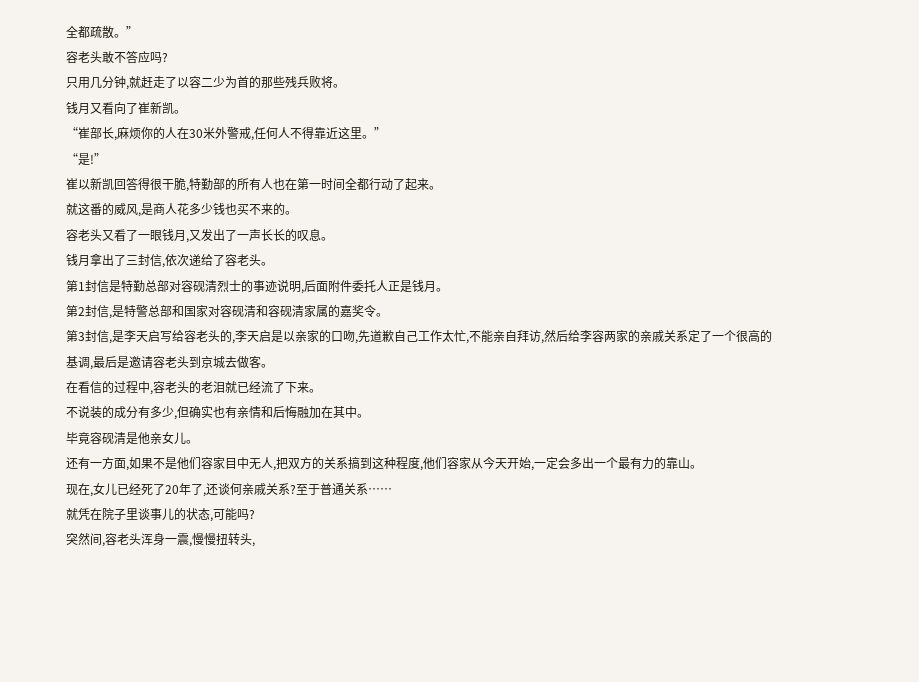全都疏散。”
容老头敢不答应吗?
只用几分钟,就赶走了以容二少为首的那些残兵败将。
钱月又看向了崔新凯。
“崔部长,麻烦你的人在30米外警戒,任何人不得靠近这里。”
“是!”
崔以新凯回答得很干脆,特勤部的所有人也在第一时间全都行动了起来。
就这番的威风,是商人花多少钱也买不来的。
容老头又看了一眼钱月,又发出了一声长长的叹息。
钱月拿出了三封信,依次递给了容老头。
第1封信是特勤总部对容砚清烈士的事迹说明,后面附件委托人正是钱月。
第2封信,是特警总部和国家对容砚清和容砚清家属的嘉奖令。
第3封信,是李天启写给容老头的,李天启是以亲家的口吻,先道歉自己工作太忙,不能亲自拜访,然后给李容两家的亲戚关系定了一个很高的基调,最后是邀请容老头到京城去做客。
在看信的过程中,容老头的老泪就已经流了下来。
不说装的成分有多少,但确实也有亲情和后悔融加在其中。
毕竟容砚清是他亲女儿。
还有一方面,如果不是他们容家目中无人,把双方的关系搞到这种程度,他们容家从今天开始,一定会多出一个最有力的靠山。
现在,女儿已经死了20年了,还谈何亲戚关系?至于普通关系……
就凭在院子里谈事儿的状态,可能吗?
突然间,容老头浑身一震,慢慢扭转头,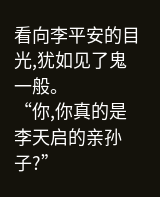看向李平安的目光,犹如见了鬼一般。
“你,你真的是李天启的亲孙子?”